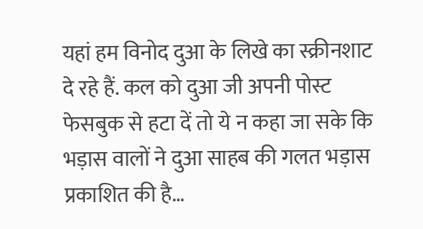यहां हम विनोद दुआ के लिखे का स्क्रीनशाट दे रहे हैं. कल को दुआ जी अपनी पोस्ट फेसबुक से हटा दें तो ये न कहा जा सके कि भड़ास वालों ने दुआ साहब की गलत भड़ास प्रकाशित की है…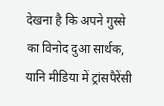देखना है कि अपने गुस्से का विनोद दुआ सार्थक, यानि मीडिया में ट्रांसपैरेंसी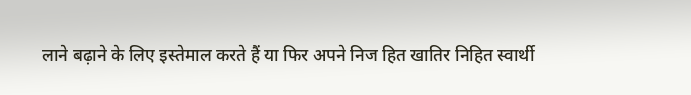लाने बढ़ाने के लिए इस्तेमाल करते हैं या फिर अपने निज हित खातिर निहित स्वार्थी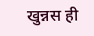खुन्नस ही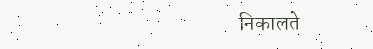निकालते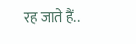रह जाते हैं..